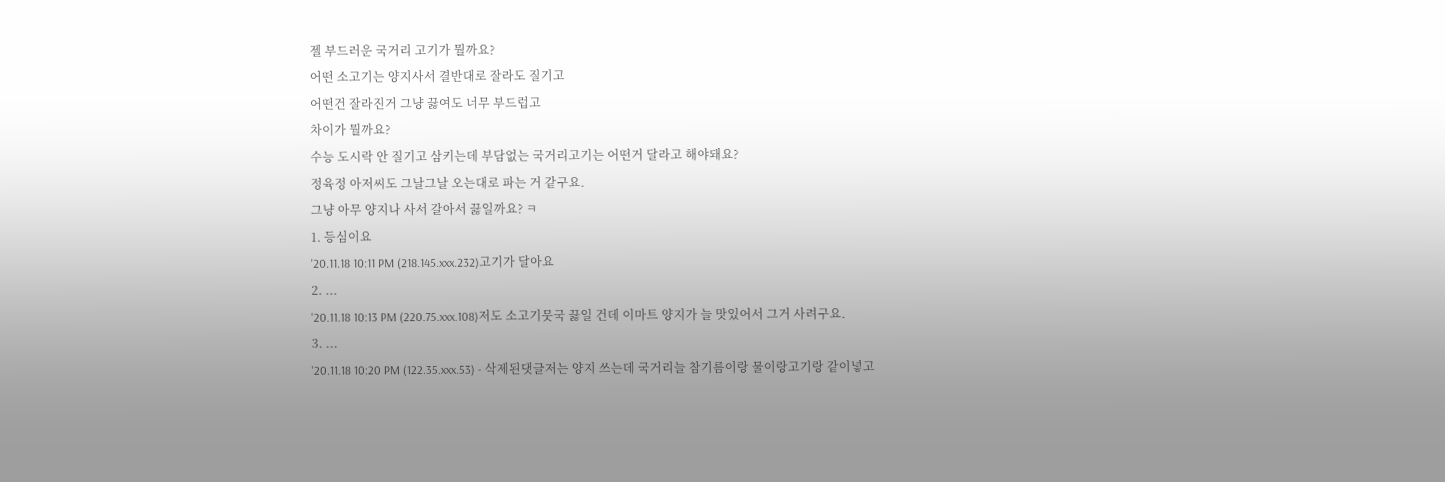젤 부드러운 국거리 고기가 뭘까요?
어떤 소고기는 양지사서 결반대로 잘라도 질기고
어떤건 잘라진거 그냥 끓여도 너무 부드럽고
차이가 뭘까요?
수능 도시락 안 질기고 삼키는데 부담없는 국거리고기는 어떤거 달라고 해야돼요?
정육정 아저씨도 그날그날 오는대로 파는 거 같구요.
그냥 아무 양지나 사서 갈아서 끓일까요? ㅋ
1. 등심이요
'20.11.18 10:11 PM (218.145.xxx.232)고기가 달아요
2. ...
'20.11.18 10:13 PM (220.75.xxx.108)저도 소고기뭇국 끓일 건데 이마트 양지가 늘 맛있어서 그거 사려구요.
3. ...
'20.11.18 10:20 PM (122.35.xxx.53) - 삭제된댓글저는 양지 쓰는데 국거리늘 참기름이랑 물이랑고기랑 같이넣고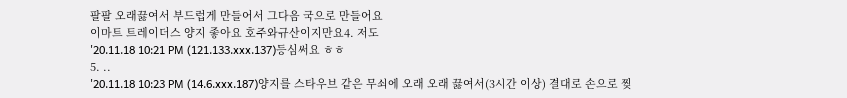팔팔 오래끓여서 부드럽게 만들어서 그다음 국으로 만들어요
이마트 트레이더스 양지 좋아요 호주와규산이지만요4. 저도
'20.11.18 10:21 PM (121.133.xxx.137)등심써요 ㅎㅎ
5. ..
'20.11.18 10:23 PM (14.6.xxx.187)양지를 스타우브 같은 무쇠에 오래 오래 끓여서(3시간 이상) 결대로 손으로 찢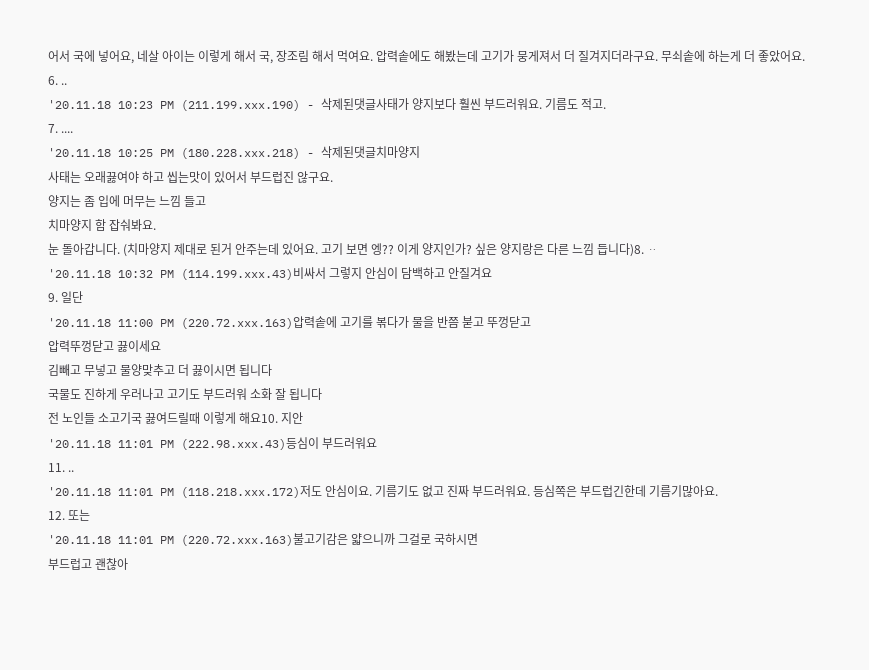어서 국에 넣어요, 네살 아이는 이렇게 해서 국, 장조림 해서 먹여요. 압력솥에도 해봤는데 고기가 뭉게져서 더 질겨지더라구요. 무쇠솥에 하는게 더 좋았어요.
6. ..
'20.11.18 10:23 PM (211.199.xxx.190) - 삭제된댓글사태가 양지보다 훨씬 부드러워요. 기름도 적고.
7. ....
'20.11.18 10:25 PM (180.228.xxx.218) - 삭제된댓글치마양지
사태는 오래끓여야 하고 씹는맛이 있어서 부드럽진 않구요.
양지는 좀 입에 머무는 느낌 들고
치마양지 함 잡숴봐요.
눈 돌아갑니다. (치마양지 제대로 된거 안주는데 있어요. 고기 보면 엥?? 이게 양지인가? 싶은 양지랑은 다른 느낌 듭니다)8. ᆢ
'20.11.18 10:32 PM (114.199.xxx.43)비싸서 그렇지 안심이 담백하고 안질겨요
9. 일단
'20.11.18 11:00 PM (220.72.xxx.163)압력솥에 고기를 볶다가 물을 반쯤 붇고 뚜껑닫고
압력뚜껑닫고 끓이세요
김빼고 무넣고 물양맞추고 더 끓이시면 됩니다
국물도 진하게 우러나고 고기도 부드러워 소화 잘 됩니다
전 노인들 소고기국 끓여드릴때 이렇게 해요10. 지안
'20.11.18 11:01 PM (222.98.xxx.43)등심이 부드러워요
11. ..
'20.11.18 11:01 PM (118.218.xxx.172)저도 안심이요. 기름기도 없고 진짜 부드러워요. 등심쪽은 부드럽긴한데 기름기많아요.
12. 또는
'20.11.18 11:01 PM (220.72.xxx.163)불고기감은 얇으니까 그걸로 국하시면
부드럽고 괜찮아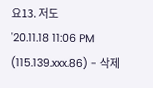요13. 저도
'20.11.18 11:06 PM (115.139.xxx.86) - 삭제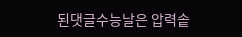된댓글수능날은 압력솥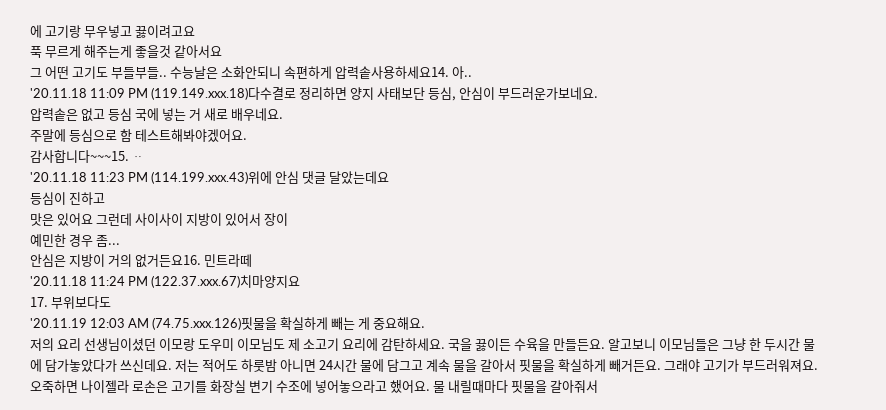에 고기랑 무우넣고 끓이려고요
푹 무르게 해주는게 좋을것 같아서요
그 어떤 고기도 부들부들.. 수능날은 소화안되니 속편하게 압력솥사용하세요14. 아..
'20.11.18 11:09 PM (119.149.xxx.18)다수결로 정리하면 양지 사태보단 등심, 안심이 부드러운가보네요.
압력솥은 없고 등심 국에 넣는 거 새로 배우네요.
주말에 등심으로 함 테스트해봐야겠어요.
감사합니다~~~15. ᆢ
'20.11.18 11:23 PM (114.199.xxx.43)위에 안심 댓글 달았는데요
등심이 진하고
맛은 있어요 그런데 사이사이 지방이 있어서 장이
예민한 경우 좀...
안심은 지방이 거의 없거든요16. 민트라떼
'20.11.18 11:24 PM (122.37.xxx.67)치마양지요
17. 부위보다도
'20.11.19 12:03 AM (74.75.xxx.126)핏물을 확실하게 빼는 게 중요해요.
저의 요리 선생님이셨던 이모랑 도우미 이모님도 제 소고기 요리에 감탄하세요. 국을 끓이든 수육을 만들든요. 알고보니 이모님들은 그냥 한 두시간 물에 담가놓았다가 쓰신데요. 저는 적어도 하룻밤 아니면 24시간 물에 담그고 계속 물을 갈아서 핏물을 확실하게 빼거든요. 그래야 고기가 부드러워져요. 오죽하면 나이젤라 로손은 고기를 화장실 변기 수조에 넣어놓으라고 했어요. 물 내릴때마다 핏물을 갈아줘서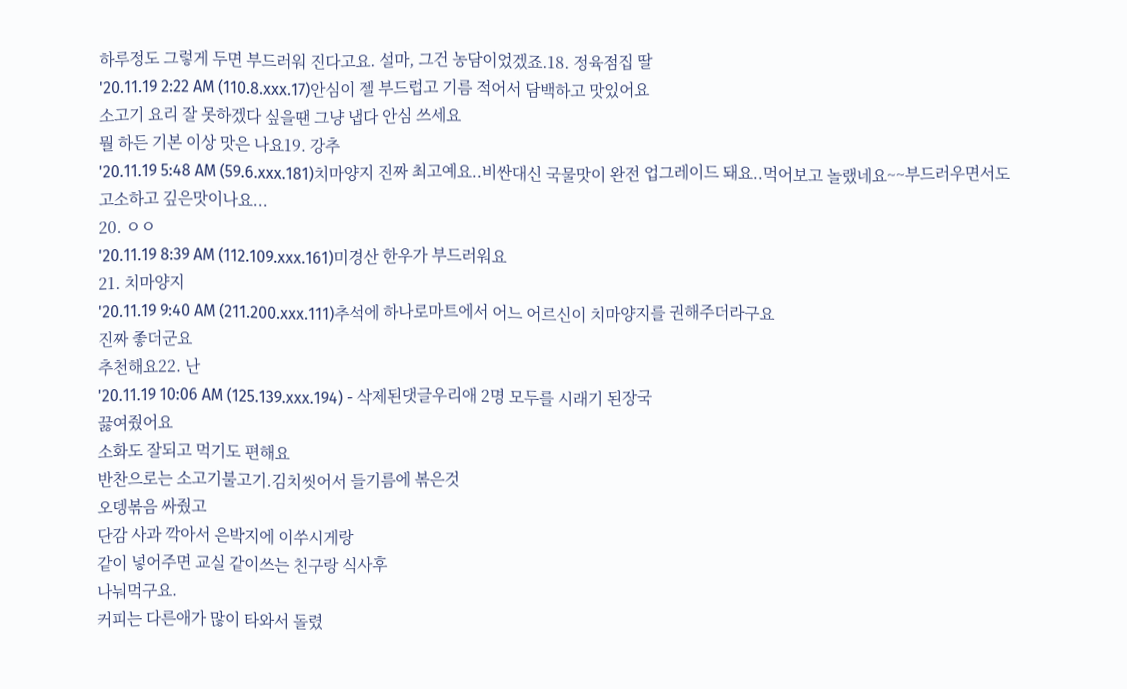하루정도 그렇게 두면 부드러워 진다고요. 설마, 그건 농담이었겠죠.18. 정육점집 딸
'20.11.19 2:22 AM (110.8.xxx.17)안심이 젤 부드럽고 기름 적어서 담백하고 맛있어요
소고기 요리 잘 못하겠다 싶을땐 그냥 냅다 안심 쓰세요
뭘 하든 기본 이상 맛은 나요19. 강추
'20.11.19 5:48 AM (59.6.xxx.181)치마양지 진짜 최고예요..비싼대신 국물맛이 완전 업그레이드 돼요..먹어보고 놀랬네요~~부드러우면서도 고소하고 깊은맛이나요...
20. ㅇㅇ
'20.11.19 8:39 AM (112.109.xxx.161)미경산 한우가 부드러워요
21. 치마양지
'20.11.19 9:40 AM (211.200.xxx.111)추석에 하나로마트에서 어느 어르신이 치마양지를 권해주더라구요
진짜 좋더군요
추천해요22. 난
'20.11.19 10:06 AM (125.139.xxx.194) - 삭제된댓글우리애 2명 모두를 시래기 된장국
끓여줬어요
소화도 잘되고 먹기도 편해요
반찬으로는 소고기불고기.김치씻어서 들기름에 볶은것
오뎅볶음 싸줬고
단감 사과 깍아서 은박지에 이쑤시게랑
같이 넣어주면 교실 같이쓰는 친구랑 식사후
나눠먹구요.
커피는 다른애가 많이 타와서 돌렸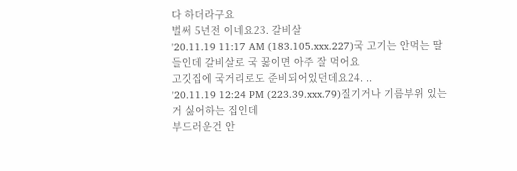다 하더라구요
벌써 5년전 이네요23. 갈비살
'20.11.19 11:17 AM (183.105.xxx.227)국 고기는 안먹는 딸들인데 갈비살로 국 꿇이면 아주 잘 먹어요
고깃집에 국거리로도 준비되어있던데요24. ..
'20.11.19 12:24 PM (223.39.xxx.79)질기거나 기름부위 있는거 싫어하는 집인데
부드러운건 안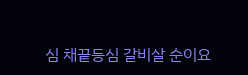심 채끝등심 갈비살 순이요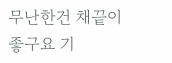무난한건 채끝이 좋구요 기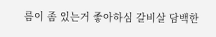름이 좀 있는거 좋아하심 갈비살 담백한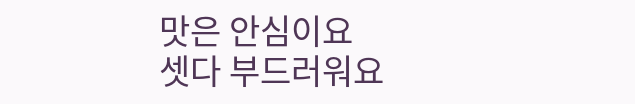맛은 안심이요
셋다 부드러워요